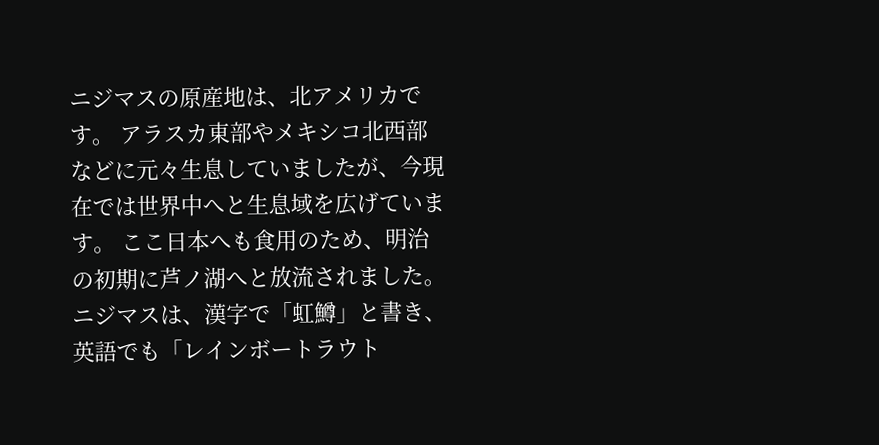ニジマスの原産地は、北アメリカです。 アラスカ東部やメキシコ北西部などに元々生息していましたが、今現在では世界中へと生息域を広げています。 ここ日本へも食用のため、明治の初期に芦ノ湖へと放流されました。 ニジマスは、漢字で「虹鱒」と書き、英語でも「レインボートラウト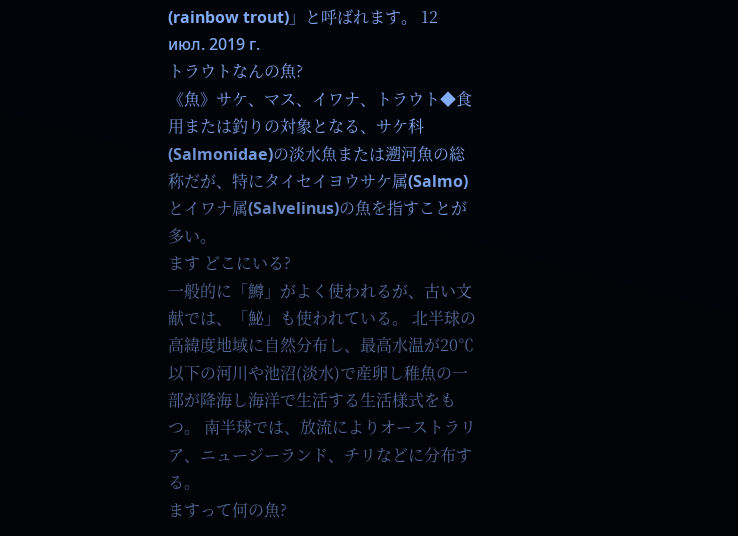(rainbow trout)」と呼ばれます。 12 июл. 2019 г.
トラウトなんの魚?
《魚》サケ、マス、イワナ、トラウト◆食用または釣りの対象となる、サケ科(Salmonidae)の淡水魚または遡河魚の総称だが、特にタイセイヨウサケ属(Salmo)とイワナ属(Salvelinus)の魚を指すことが多い。
ます どこにいる?
一般的に「鱒」がよく使われるが、古い文献では、「鮅」も使われている。 北半球の高緯度地域に自然分布し、最高水温が20℃以下の河川や池沼(淡水)で産卵し稚魚の一部が降海し海洋で生活する生活様式をもつ。 南半球では、放流によりオーストラリア、ニュージーランド、チリなどに分布する。
ますって何の魚?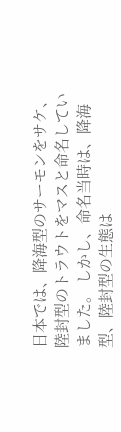日本では、降海型のサーモンをサケ、陸封型のトラウトをマスと命名していました。 しかし、命名当時は、降海型、陸封型の生態は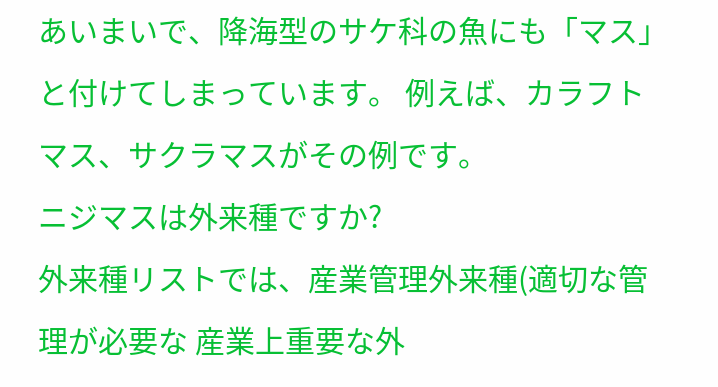あいまいで、降海型のサケ科の魚にも「マス」と付けてしまっています。 例えば、カラフトマス、サクラマスがその例です。
ニジマスは外来種ですか?
外来種リストでは、産業管理外来種(適切な管理が必要な 産業上重要な外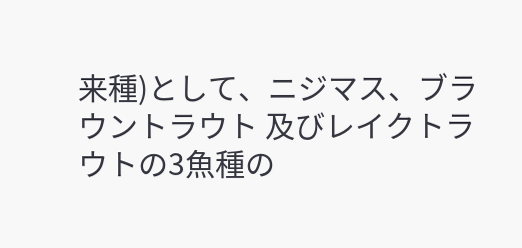来種)として、ニジマス、ブラウントラウト 及びレイクトラウトの3魚種の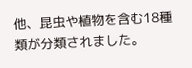他、昆虫や植物を含む18種 類が分類されました。